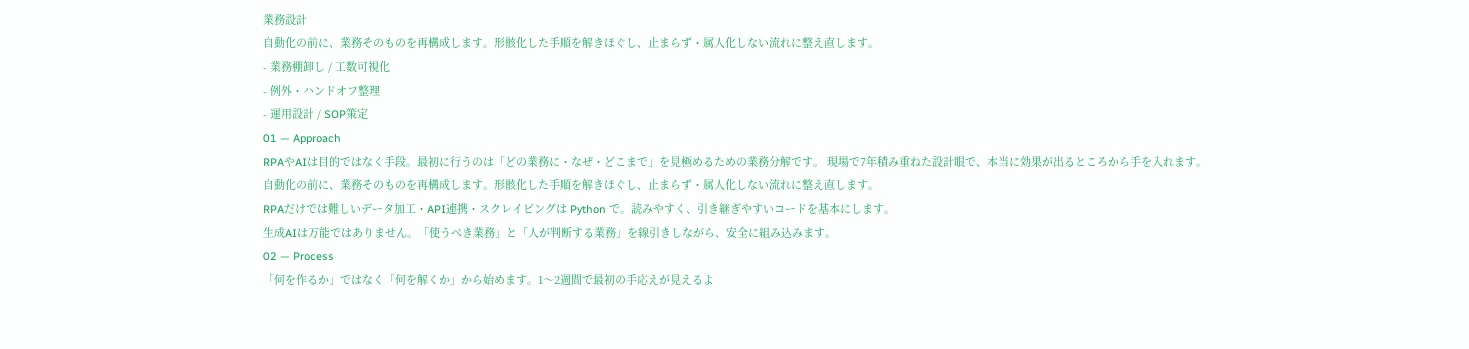業務設計
自動化の前に、業務そのものを再構成します。形骸化した手順を解きほぐし、止まらず・属人化しない流れに整え直します。
- 業務棚卸し / 工数可視化
- 例外・ハンドオフ整理
- 運用設計 / SOP策定
01 — Approach
RPAやAIは目的ではなく手段。最初に行うのは「どの業務に・なぜ・どこまで」を見極めるための業務分解です。 現場で7年積み重ねた設計眼で、本当に効果が出るところから手を入れます。
自動化の前に、業務そのものを再構成します。形骸化した手順を解きほぐし、止まらず・属人化しない流れに整え直します。
RPAだけでは難しいデータ加工・API連携・スクレイピングは Python で。読みやすく、引き継ぎやすいコードを基本にします。
生成AIは万能ではありません。「使うべき業務」と「人が判断する業務」を線引きしながら、安全に組み込みます。
02 — Process
「何を作るか」ではなく「何を解くか」から始めます。1〜2週間で最初の手応えが見えるよ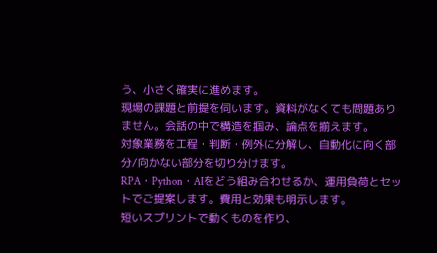う、小さく確実に進めます。
現場の課題と前提を伺います。資料がなくても問題ありません。会話の中で構造を掴み、論点を揃えます。
対象業務を工程・判断・例外に分解し、自動化に向く部分/向かない部分を切り分けます。
RPA・Python・AIをどう組み合わせるか、運用負荷とセットでご提案します。費用と効果も明示します。
短いスプリントで動くものを作り、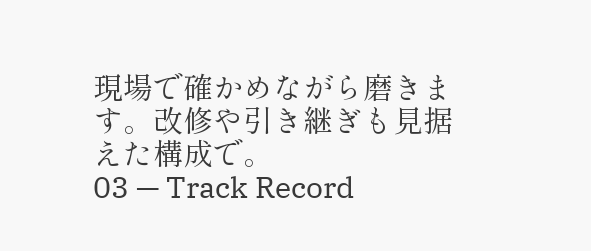現場で確かめながら磨きます。改修や引き継ぎも見据えた構成で。
03 — Track Record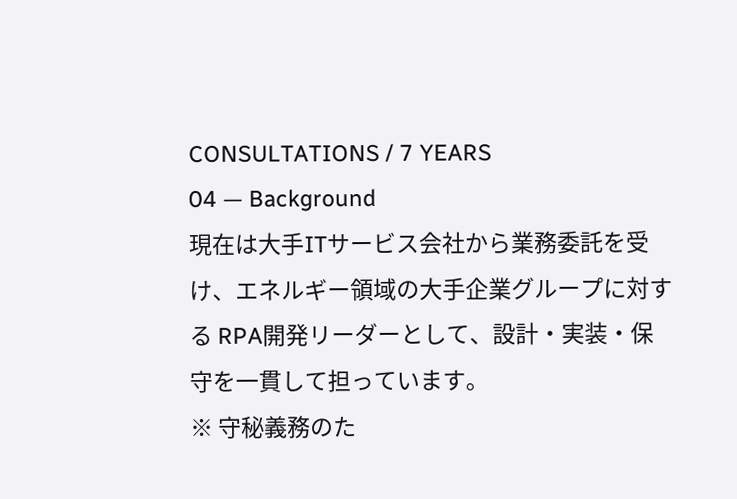CONSULTATIONS / 7 YEARS
04 — Background
現在は大手ITサービス会社から業務委託を受け、エネルギー領域の大手企業グループに対する RPA開発リーダーとして、設計・実装・保守を一貫して担っています。
※ 守秘義務のた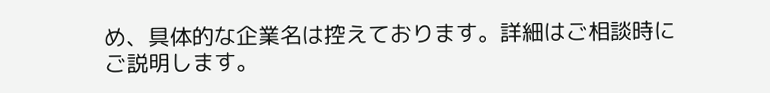め、具体的な企業名は控えております。詳細はご相談時にご説明します。